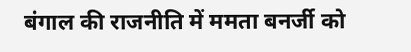बंगाल की राजनीति में ममता बनर्जी को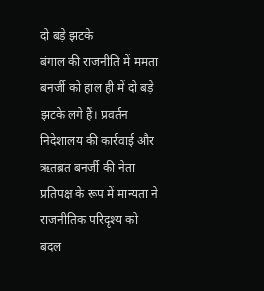दो बड़े झटके
बंगाल की राजनीति में ममता बनर्जी को हाल ही में दो बड़े झटके लगे हैं। प्रवर्तन निदेशालय की कार्रवाई और ऋतब्रत बनर्जी की नेता प्रतिपक्ष के रूप में मान्यता ने राजनीतिक परिदृश्य को बदल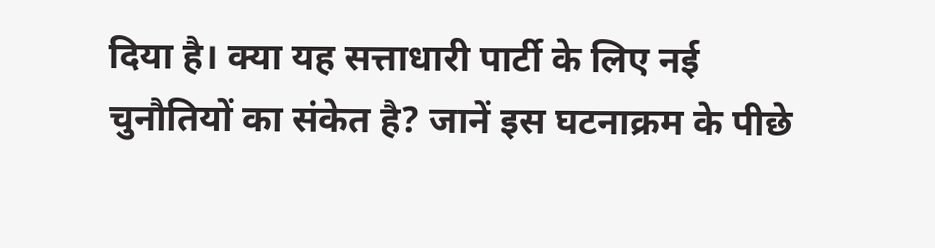दिया है। क्या यह सत्ताधारी पार्टी के लिए नई चुनौतियों का संकेत है? जानें इस घटनाक्रम के पीछे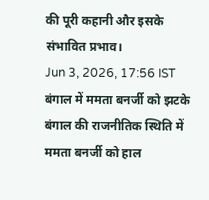की पूरी कहानी और इसके संभावित प्रभाव।
Jun 3, 2026, 17:56 IST
बंगाल में ममता बनर्जी को झटके
बंगाल की राजनीतिक स्थिति में ममता बनर्जी को हाल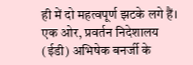ही में दो महत्वपूर्ण झटके लगे हैं। एक ओर, प्रवर्तन निदेशालय (ईडी) अभिषेक बनर्जी के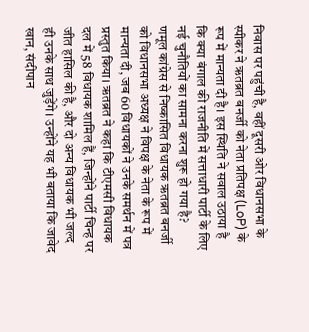निवास पर पहुंची है, वहीं दूसरी ओर विधानसभा के स्पीकर ने ऋतब्रत बनर्जी को नेता प्रतिपक्ष (LoP) के रूप में मान्यता दी है। इस स्थिति ने सवाल उठाया है कि क्या बंगाल की राजनीति में सत्ताधारी पार्टी के लिए नई चुनौतियों का सामना करना शुरू हो गया है?
णमूल कांग्रेस से निष्कासित विधायक ऋतब्रत बनर्जी को विधानसभा अध्यक्ष ने विपक्ष के नेता के रूप में मान्यता दी, जब 60 विधायकों ने उनके समर्थन में पत्र प्रस्तुत किया। ऋतब्रत ने कहा कि टीएमसी विधायक दल में 58 विधायक शामिल हैं, जिन्होंने पार्टी चिन्ह पर जीत हासिल की है, और दो अन्य विधायक भी जल्द ही उनके साथ जुड़ेंगे। उन्होंने यह भी बताया कि जावेद खान, संदीपान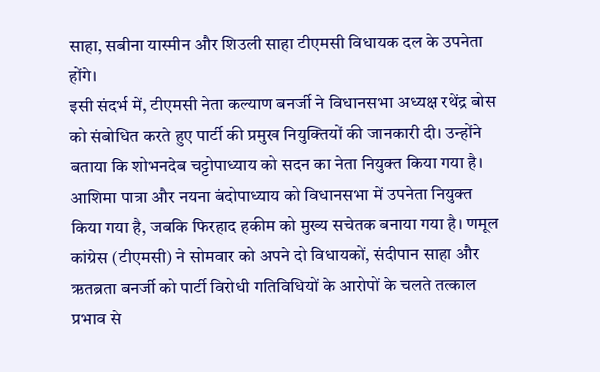साहा, सबीना यास्मीन और शिउली साहा टीएमसी विधायक दल के उपनेता होंगे।
इसी संदर्भ में, टीएमसी नेता कल्याण बनर्जी ने विधानसभा अध्यक्ष रथेंद्र बोस को संबोधित करते हुए पार्टी की प्रमुख नियुक्तियों की जानकारी दी। उन्होंने बताया कि शोभनदेब चट्टोपाध्याय को सदन का नेता नियुक्त किया गया है। आशिमा पात्रा और नयना बंदोपाध्याय को विधानसभा में उपनेता नियुक्त किया गया है, जबकि फिरहाद हकीम को मुख्य सचेतक बनाया गया है। णमूल कांग्रेस (टीएमसी) ने सोमवार को अपने दो विधायकों, संदीपान साहा और ऋतब्रता बनर्जी को पार्टी विरोधी गतिविधियों के आरोपों के चलते तत्काल प्रभाव से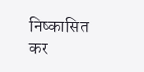निष्कासित कर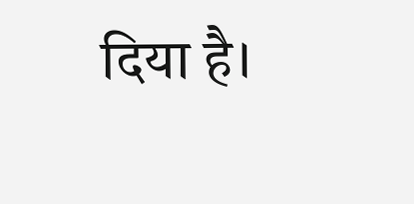दिया है।